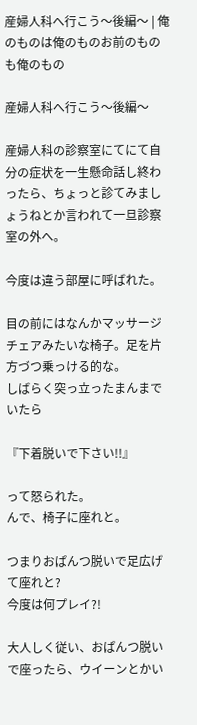産婦人科へ行こう〜後編〜 | 俺のものは俺のものお前のものも俺のもの

産婦人科へ行こう〜後編〜

産婦人科の診察室にてにて自分の症状を一生懸命話し終わったら、ちょっと診てみましょうねとか言われて一旦診察室の外へ。

今度は違う部屋に呼ばれた。

目の前にはなんかマッサージチェアみたいな椅子。足を片方づつ乗っける的な。
しばらく突っ立ったまんまでいたら

『下着脱いで下さい!!』

って怒られた。
んで、椅子に座れと。

つまりおぱんつ脱いで足広げて座れと?
今度は何プレイ?!

大人しく従い、おぱんつ脱いで座ったら、ウイーンとかい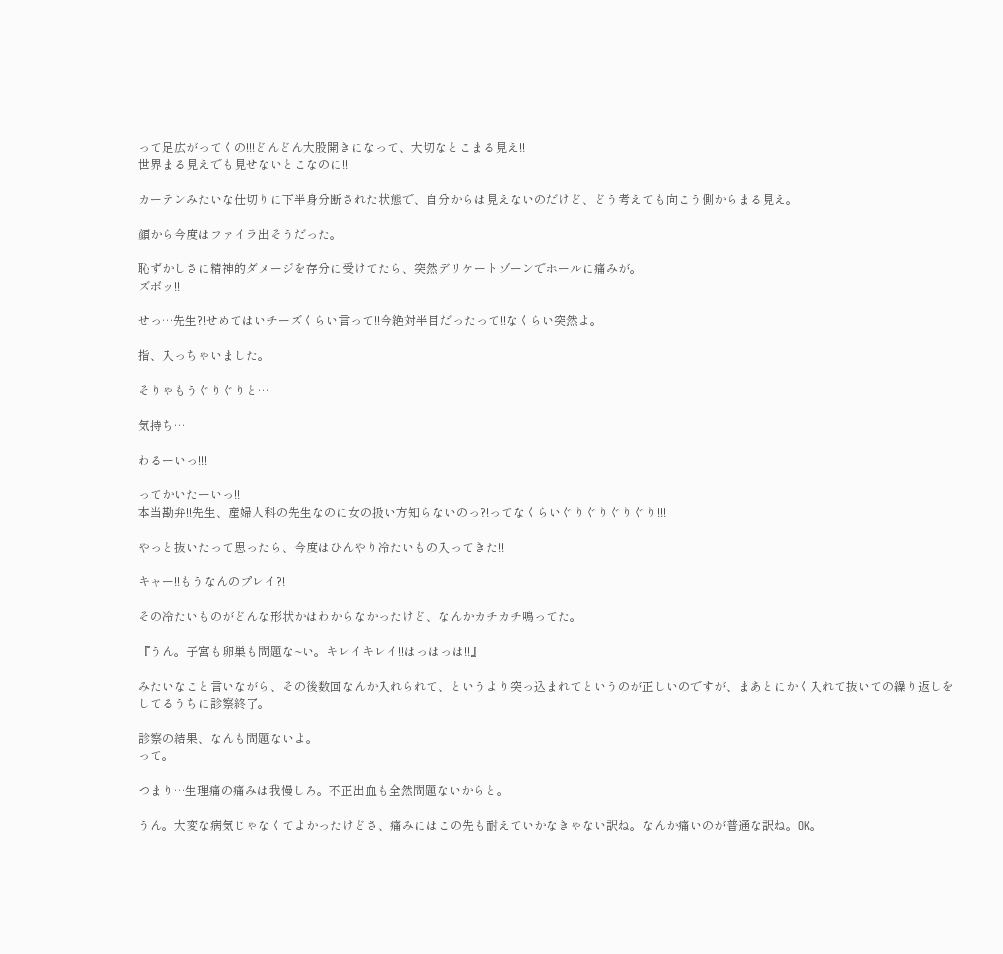って足広がってくの!!!どんどん大股開きになって、大切なとこまる見え!!
世界まる見えでも見せないとこなのに!!

カーテンみたいな仕切りに下半身分断された状態で、自分からは見えないのだけど、どう考えても向こう側からまる見え。

顔から今度はファイラ出そうだった。

恥ずかしさに精神的ダメージを存分に受けてたら、突然デリケートゾーンでホールに痛みが。
ズボッ!!

せっ…先生?!せめてはいチーズくらい言って!!今絶対半目だったって!!なくらい突然よ。

指、入っちゃいました。

そりゃもうぐりぐりと…

気持ち…

わるーいっ!!!

ってかいたーいっ!!
本当勘弁!!先生、産婦人科の先生なのに女の扱い方知らないのっ?!ってなくらいぐりぐりぐりぐり!!!

やっと抜いたって思ったら、今度はひんやり冷たいもの入ってきた!!

キャー!!もうなんのプレイ?!

その冷たいものがどんな形状かはわからなかったけど、なんかカチカチ鳴ってた。

『うん。子宮も卵巣も問題な~い。キレイキレイ!!はっはっは!!』

みたいなこと言いながら、その後数回なんか入れられて、というより突っ込まれてというのが正しいのですが、まあとにかく入れて抜いての繰り返しをしてるうちに診察終了。

診察の結果、なんも問題ないよ。
って。

つまり…生理痛の痛みは我慢しろ。不正出血も全然問題ないからと。

うん。大変な病気じゃなくてよかったけどさ、痛みにはこの先も耐えていかなきゃない訳ね。なんか痛いのが普通な訳ね。OK。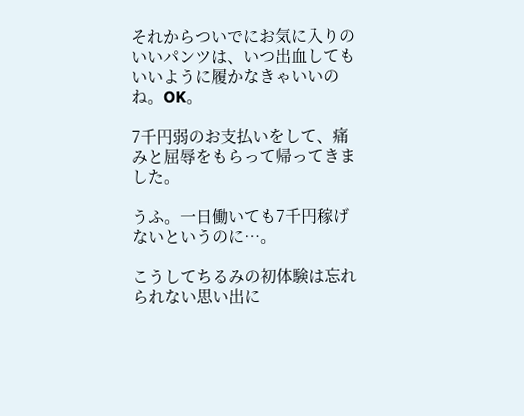それからついでにお気に入りのいいパンツは、いつ出血してもいいように履かなきゃいいのね。OK。

7千円弱のお支払いをして、痛みと屈辱をもらって帰ってきました。

うふ。一日働いても7千円稼げないというのに…。

こうしてちるみの初体験は忘れられない思い出に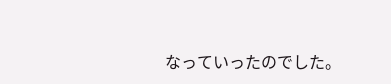なっていったのでした。